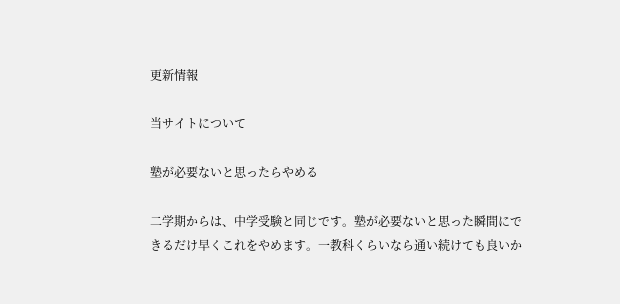更新情報

当サイトについて

塾が必要ないと思ったらやめる

二学期からは、中学受験と同じです。塾が必要ないと思った瞬間にできるだけ早くこれをやめます。一教科くらいなら通い続けても良いか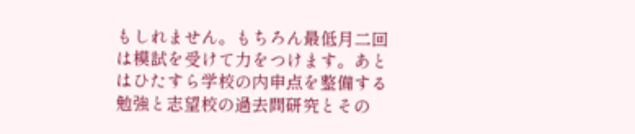もしれません。もちろん最低月二回は模試を受けて力をつけます。あとはひたすら学校の内申点を整備する勉強と志望校の過去問研究とその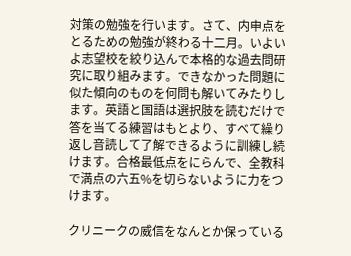対策の勉強を行います。さて、内申点をとるための勉強が終わる十二月。いよいよ志望校を絞り込んで本格的な過去問研究に取り組みます。できなかった問題に似た傾向のものを何問も解いてみたりします。英語と国語は選択肢を読むだけで答を当てる練習はもとより、すべて繰り返し音読して了解できるように訓練し続けます。合格最低点をにらんで、全教科で満点の六五%を切らないように力をつけます。

クリニークの威信をなんとか保っている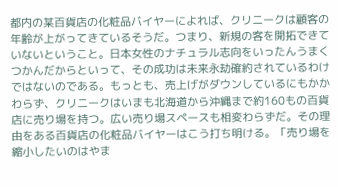都内の某百貨店の化粧品バイヤーによれば、クリニークは顧客の年齢が上がってきているそうだ。つまり、新規の客を開拓できていないということ。日本女性のナチュラル志向をいったんうまくつかんだからといって、その成功は未来永劫確約されているわけではないのである。もっとも、売上げがダウンしているにもかかわらず、クリニークはいまも北海道から沖縄まで約160もの百貨店に売り場を持つ。広い売り場スペースも相変わらずだ。その理由をある百貨店の化粧品バイヤーはこう打ち明ける。「売り場を縮小したいのはやま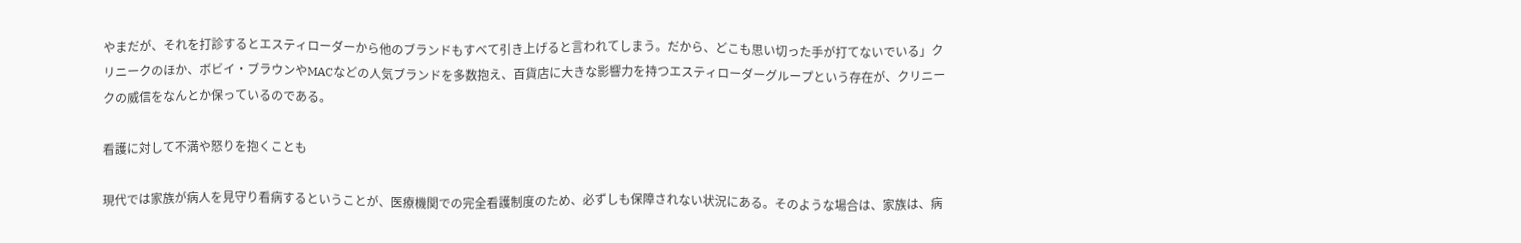やまだが、それを打診するとエスティローダーから他のブランドもすべて引き上げると言われてしまう。だから、どこも思い切った手が打てないでいる」クリニークのほか、ボビイ・ブラウンやMACなどの人気ブランドを多数抱え、百貨店に大きな影響力を持つエスティローダーグループという存在が、クリニークの威信をなんとか保っているのである。

看護に対して不満や怒りを抱くことも

現代では家族が病人を見守り看病するということが、医療機関での完全看護制度のため、必ずしも保障されない状況にある。そのような場合は、家族は、病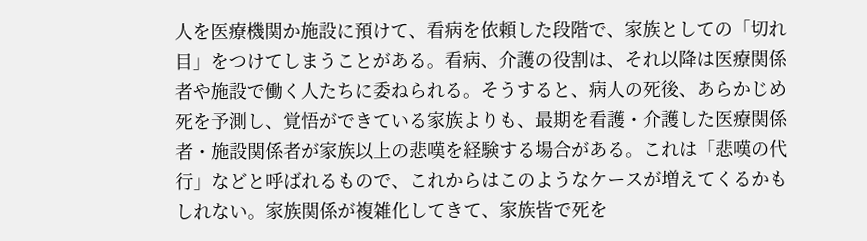人を医療機関か施設に預けて、看病を依頼した段階で、家族としての「切れ目」をつけてしまうことがある。看病、介護の役割は、それ以降は医療関係者や施設で働く人たちに委ねられる。そうすると、病人の死後、あらかじめ死を予測し、覚悟ができている家族よりも、最期を看護・介護した医療関係者・施設関係者が家族以上の悲嘆を経験する場合がある。これは「悲嘆の代行」などと呼ばれるもので、これからはこのようなケースが増えてくるかもしれない。家族関係が複雑化してきて、家族皆で死を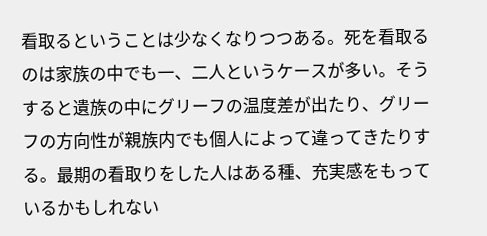看取るということは少なくなりつつある。死を看取るのは家族の中でも一、二人というケースが多い。そうすると遺族の中にグリーフの温度差が出たり、グリーフの方向性が親族内でも個人によって違ってきたりする。最期の看取りをした人はある種、充実感をもっているかもしれない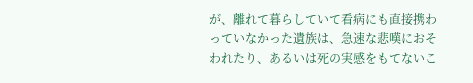が、離れて暮らしていて看病にも直接携わっていなかった遺族は、急速な悲嘆におそわれたり、あるいは死の実感をもてないこ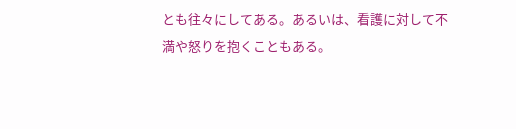とも往々にしてある。あるいは、看護に対して不満や怒りを抱くこともある。